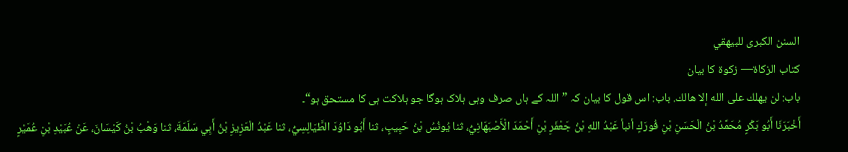السنن الكبرى للبيهقي
كتاب الزكاة— زکوۃ کا بیان
باب: لن يهلك على الله إلا هالك. باب: اس قول کا بیان کہ ”اللہ کے ہاں صرف وہی ہلاک ہوگا جو ہلاکت ہی کا مستحق ہو“۔
أَخْبَرَنَا أَبُو بَكْرٍ مُحَمَّدُ بْنُ الْحَسَنِ بْنِ فُورَكٍ أنبأ عَبْدُ اللهِ بْنُ جَعْفَرِ بْنِ أَحْمَدَ الْأَصْبَهَانِيُّ، ثنا يُونُسُ بْنُ حَبِيبٍ، ثنا أَبُو دَاوُدَ الطَّيَالِسِيُّ، ثنا عَبْدُ الْعَزِيزِ بْنُ أَبِي سَلَمَةَ، ثنا وَهْبُ بْنُ كَيْسَانَ، عَنْ عُبَيْدِ بْنِ عُمَيْرٍ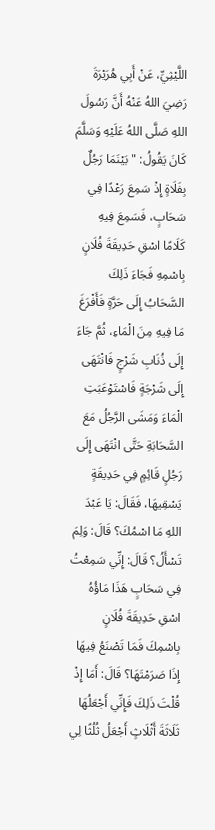اللَّيْثِيِّ، عَنْ أَبِي هُرَيْرَةَ رَضِيَ اللهُ عَنْهُ أَنَّ رَسُولَ اللهِ صَلَّى اللهُ عَلَيْهِ وَسَلَّمَ كَانَ يَقُولُ: " بَيْنَمَا رَجُلٌ بِفَلَاةٍ إِذْ سَمِعَ رَعْدًا فِي سَحَابٍ، فَسَمِعَ فِيهِ كَلَامًا اسْقِ حَدِيقَةَ فُلَانٍ بِاسْمِهِ فَجَاءَ ذَلِكَ السَّحَابُ إِلَى حَرَّةٍ فَأَفْرَغَ مَا فِيهِ مِنَ الْمَاءِ، ثُمَّ جَاءَ إِلَى ذُنَابِ شَرْجٍ فَانْتَهَى إِلَى شَرْجَةٍ فَاسْتَوْعَبَتِ الْمَاءَ وَمَشَى الرَّجُلُ مَعَ السَّحَابَةِ حَتَّى انْتَهَى إِلَى رَجُلٍ قَائِمٍ فِي حَدِيقَةٍ يَسْقِيهَا، فَقَالَ: يَا عَبْدَ اللهِ مَا اسْمُكَ؟ قَالَ: وَلِمَ تَسْأَلُ؟ قَالَ: إِنِّي سَمِعْتُ فِي سَحَابٍ هَذَا مَاؤُهُ اسْقِ حَدِيقَةَ فُلَانٍ بِاسْمِكَ فَمَا تَصْنَعُ فِيهَا إِذَا صَرَمْتَهَا؟ قَالَ: أَمَا إِذْ قُلْتَ ذَلِكَ فَإِنِّي أَجْعَلُهَا ثَلَاثَةَ أَثْلَاثٍ أَجْعَلُ ثُلُثًا لِي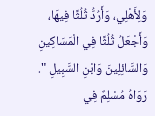وَلِأَهْلِي، وَأَرُدُّ ثُلُثًا فِيهَا، وَأَجْعَلُ ثُلُثًا فِي الْمَسَاكِينِ وَالسَّائِلِينَ وَابْنِ السَّبِيلِ ". رَوَاهُ مُسْلِمٌ فِي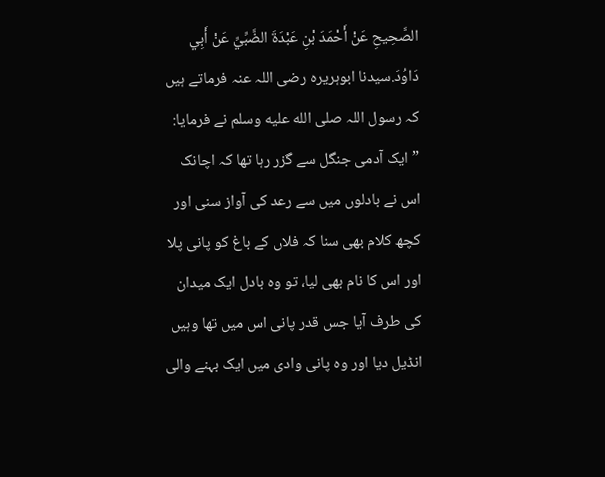الصَّحِيحِ عَنْ أَحْمَدَ بْنِ عَبْدَةَ الضَّبِّيِّ عَنْ أَبِي دَاوُدَ.سیدنا ابوہریرہ رضی اللہ عنہ فرماتے ہیں کہ رسول اللہ صلى الله عليه وسلم نے فرمایا: ”ایک آدمی جنگل سے گزر رہا تھا کہ اچانک اس نے بادلوں میں سے رعد کی آواز سنی اور کچھ کلام بھی سنا کہ فلاں کے باغ کو پانی پلا اور اس کا نام بھی لیا، تو وہ بادل ایک میدان کی طرف آیا جس قدر پانی اس میں تھا وہیں انڈیل دیا اور وہ پانی وادی میں ایک بہنے والی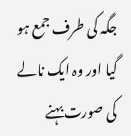جگہ کی طرف جمع ہو گیا اور وہ ایک نالے کی صورت بہنے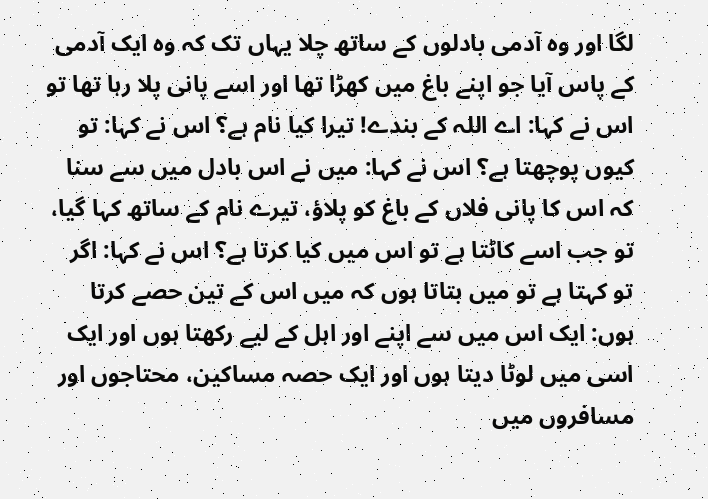لگا اور وہ آدمی بادلوں کے ساتھ چلا یہاں تک کہ وہ ایک آدمی کے پاس آیا جو اپنے باغ میں کھڑا تھا اور اسے پانی پلا رہا تھا تو اس نے کہا: اے اللہ کے بندے! تیرا کیا نام ہے؟ اس نے کہا: تو کیوں پوچھتا ہے؟ اس نے کہا: میں نے اس بادل میں سے سنا کہ اس کا پانی فلاں کے باغ کو پلاؤ، تیرے نام کے ساتھ کہا گیا، تو جب اسے کاٹتا ہے تو اس میں کیا کرتا ہے؟ اس نے کہا: اگر تو کہتا ہے تو میں بتاتا ہوں کہ میں اس کے تین حصے کرتا ہوں: ایک اس میں سے اپنے اور اہل کے لیے رکھتا ہوں اور ایک اسی میں لوٹا دیتا ہوں اور ایک حصہ مساکین، محتاجوں اور مسافروں میں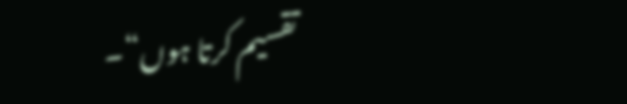تقسیم کرتا ہوں“۔